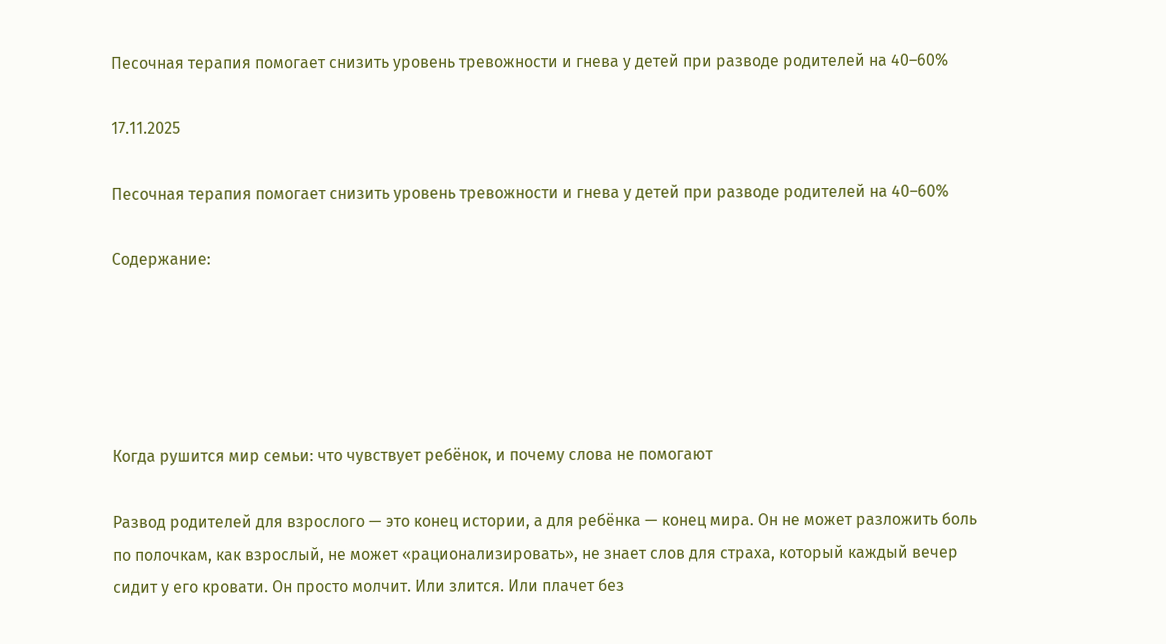Песочная терапия помогает снизить уровень тревожности и гнева у детей при разводе родителей на 40–60%

17.11.2025

Песочная терапия помогает снизить уровень тревожности и гнева у детей при разводе родителей на 40–60%

Содержание:





Когда рушится мир семьи: что чувствует ребёнок, и почему слова не помогают

Развод родителей для взрослого — это конец истории, а для ребёнка — конец мира. Он не может разложить боль по полочкам, как взрослый, не может «рационализировать», не знает слов для страха, который каждый вечер сидит у его кровати. Он просто молчит. Или злится. Или плачет без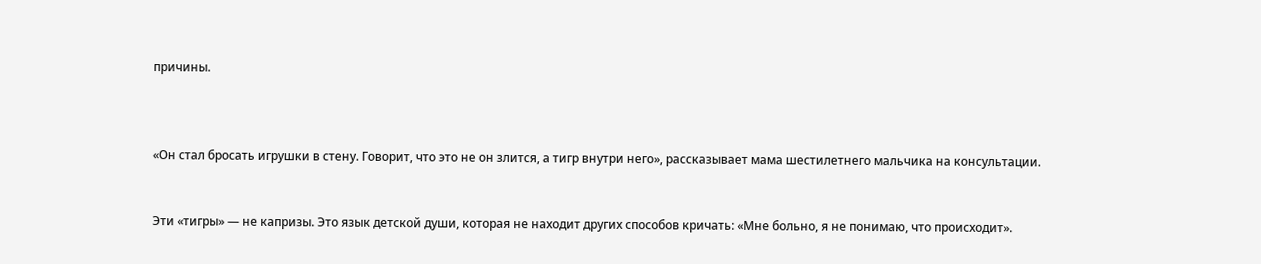причины.



«Он стал бросать игрушки в стену. Говорит, что это не он злится, а тигр внутри него», рассказывает мама шестилетнего мальчика на консультации.


Эти «тигры» — не капризы. Это язык детской души, которая не находит других способов кричать: «Мне больно, я не понимаю, что происходит».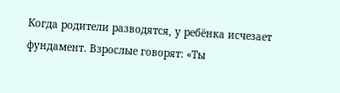Когда родители разводятся, у ребёнка исчезает фундамент. Взрослые говорят: «Ты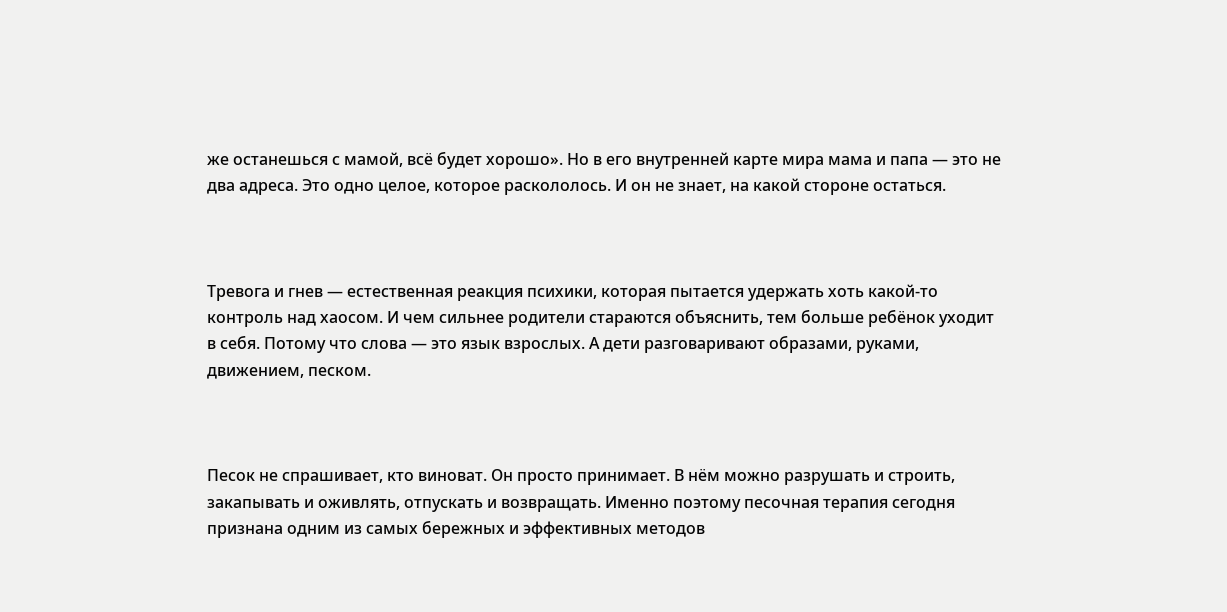же останешься с мамой, всё будет хорошо». Но в его внутренней карте мира мама и папа — это не два адреса. Это одно целое, которое раскололось. И он не знает, на какой стороне остаться.



Тревога и гнев — естественная реакция психики, которая пытается удержать хоть какой-то контроль над хаосом. И чем сильнее родители стараются объяснить, тем больше ребёнок уходит в себя. Потому что слова — это язык взрослых. А дети разговаривают образами, руками, движением, песком.



Песок не спрашивает, кто виноват. Он просто принимает. В нём можно разрушать и строить, закапывать и оживлять, отпускать и возвращать. Именно поэтому песочная терапия сегодня признана одним из самых бережных и эффективных методов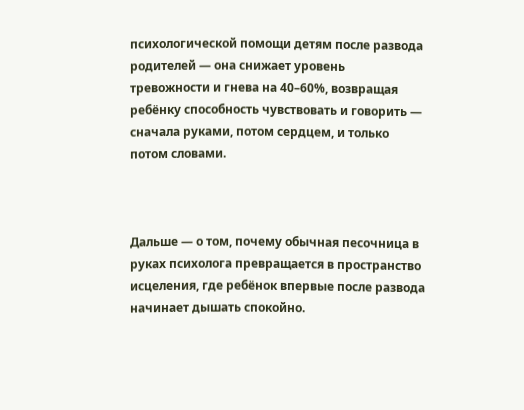психологической помощи детям после развода родителей — она снижает уровень тревожности и гнева на 40–60%, возвращая ребёнку способность чувствовать и говорить — сначала руками, потом сердцем, и только потом словами.



Дальше — о том, почему обычная песочница в руках психолога превращается в пространство исцеления, где ребёнок впервые после развода начинает дышать спокойно.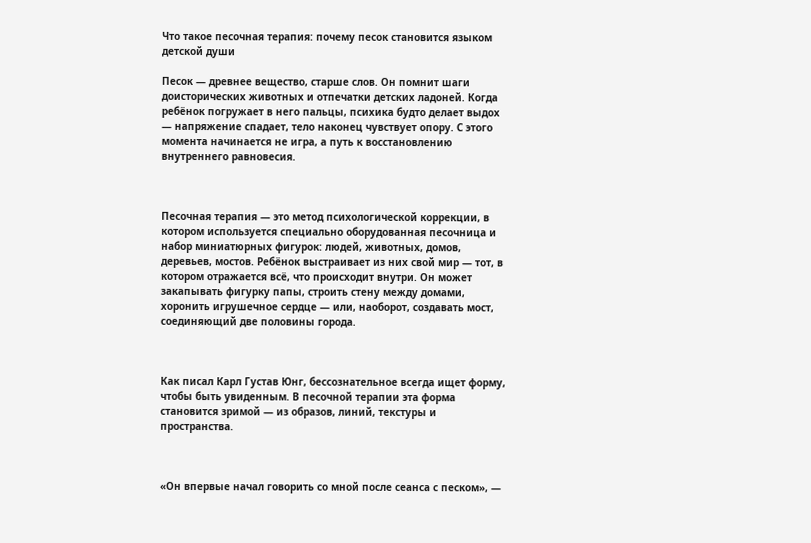Что такое песочная терапия: почему песок становится языком детской души

Песок — древнее вещество, старше слов. Он помнит шаги доисторических животных и отпечатки детских ладоней. Когда ребёнок погружает в него пальцы, психика будто делает выдох — напряжение спадает, тело наконец чувствует опору. С этого момента начинается не игра, а путь к восстановлению внутреннего равновесия.



Песочная терапия — это метод психологической коррекции, в котором используется специально оборудованная песочница и набор миниатюрных фигурок: людей, животных, домов, деревьев, мостов. Ребёнок выстраивает из них свой мир — тот, в котором отражается всё, что происходит внутри. Он может закапывать фигурку папы, строить стену между домами, хоронить игрушечное сердце — или, наоборот, создавать мост, соединяющий две половины города.



Как писал Карл Густав Юнг, бессознательное всегда ищет форму, чтобы быть увиденным. В песочной терапии эта форма становится зримой — из образов, линий, текстуры и пространства.



«Он впервые начал говорить со мной после сеанса с песком», —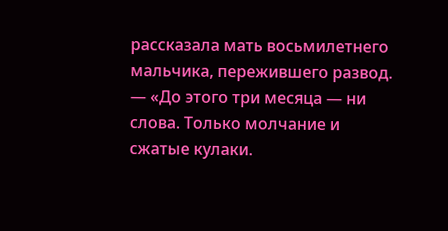рассказала мать восьмилетнего мальчика, пережившего развод. — «До этого три месяца — ни слова. Только молчание и сжатые кулаки.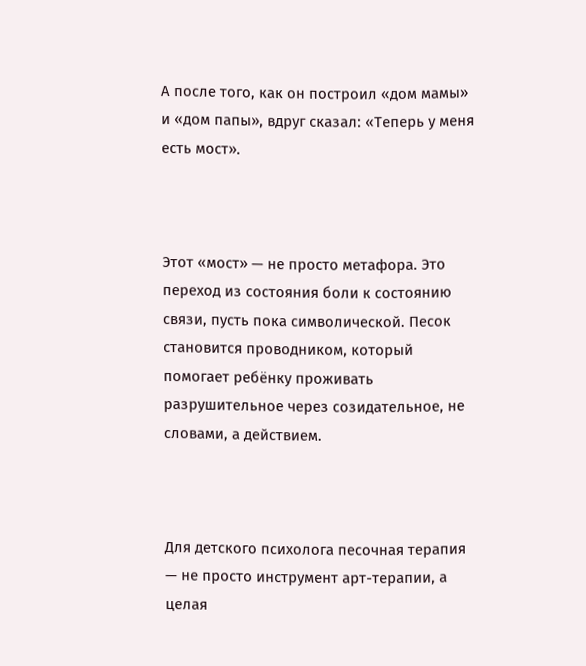А после того, как он построил «дом мамы» и «дом папы», вдруг сказал: «Теперь у меня есть мост».



Этот «мост» — не просто метафора. Это переход из состояния боли к состоянию связи, пусть пока символической. Песок становится проводником, который помогает ребёнку проживать разрушительное через созидательное, не словами, а действием.



Для детского психолога песочная терапия — не просто инструмент арт-терапии, а целая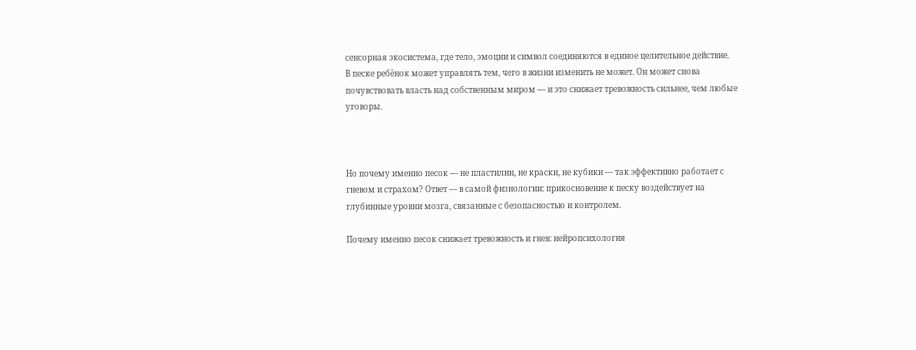сенсорная экосистема, где тело, эмоции и символ соединяются в единое целительное действие.
В песке ребёнок может управлять тем, чего в жизни изменить не может. Он может снова почувствовать власть над собственным миром — и это снижает тревожность сильнее, чем любые уговоры.



Но почему именно песок — не пластилин, не краски, не кубики — так эффективно работает с гневом и страхом? Ответ — в самой физиологии: прикосновение к песку воздействует на глубинные уровни мозга, связанные с безопасностью и контролем.

Почему именно песок снижает тревожность и гнев: нейропсихология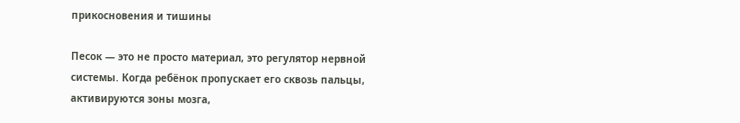прикосновения и тишины

Песок — это не просто материал, это регулятор нервной системы. Когда ребёнок пропускает его сквозь пальцы, активируются зоны мозга,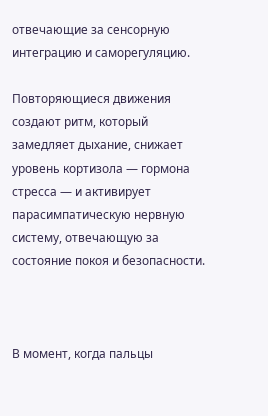отвечающие за сенсорную интеграцию и саморегуляцию.

Повторяющиеся движения создают ритм, который замедляет дыхание, снижает уровень кортизола — гормона стресса — и активирует парасимпатическую нервную систему, отвечающую за состояние покоя и безопасности.



В момент, когда пальцы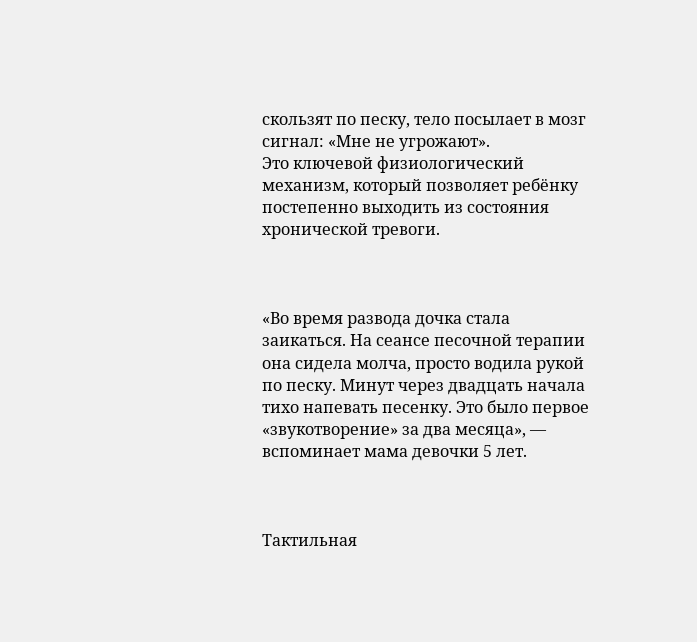скользят по песку, тело посылает в мозг сигнал: «Мне не угрожают».
Это ключевой физиологический механизм, который позволяет ребёнку постепенно выходить из состояния хронической тревоги.



«Во время развода дочка стала заикаться. На сеансе песочной терапии она сидела молча, просто водила рукой по песку. Минут через двадцать начала тихо напевать песенку. Это было первое «звукотворение» за два месяца», — вспоминает мама девочки 5 лет.



Тактильная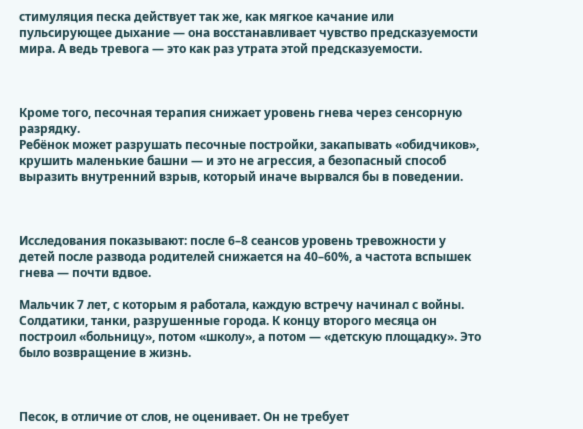стимуляция песка действует так же, как мягкое качание или пульсирующее дыхание — она восстанавливает чувство предсказуемости мира. А ведь тревога — это как раз утрата этой предсказуемости.



Кроме того, песочная терапия снижает уровень гнева через сенсорную разрядку.
Ребёнок может разрушать песочные постройки, закапывать «обидчиков», крушить маленькие башни — и это не агрессия, а безопасный способ выразить внутренний взрыв, который иначе вырвался бы в поведении.



Исследования показывают: после 6–8 сеансов уровень тревожности у детей после развода родителей снижается на 40–60%, а частота вспышек гнева — почти вдвое.

Мальчик 7 лет, с которым я работала, каждую встречу начинал с войны. Солдатики, танки, разрушенные города. К концу второго месяца он построил «больницу», потом «школу», а потом — «детскую площадку». Это было возвращение в жизнь.



Песок, в отличие от слов, не оценивает. Он не требует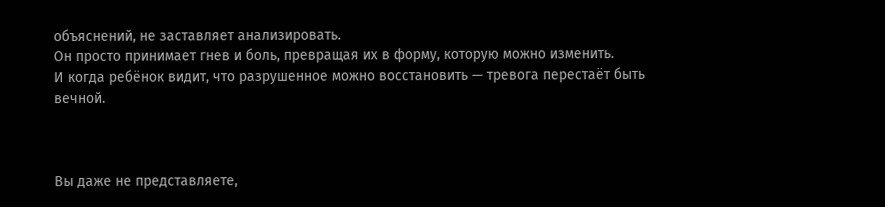объяснений, не заставляет анализировать.
Он просто принимает гнев и боль, превращая их в форму, которую можно изменить.
И когда ребёнок видит, что разрушенное можно восстановить — тревога перестаёт быть вечной.



Вы даже не представляете,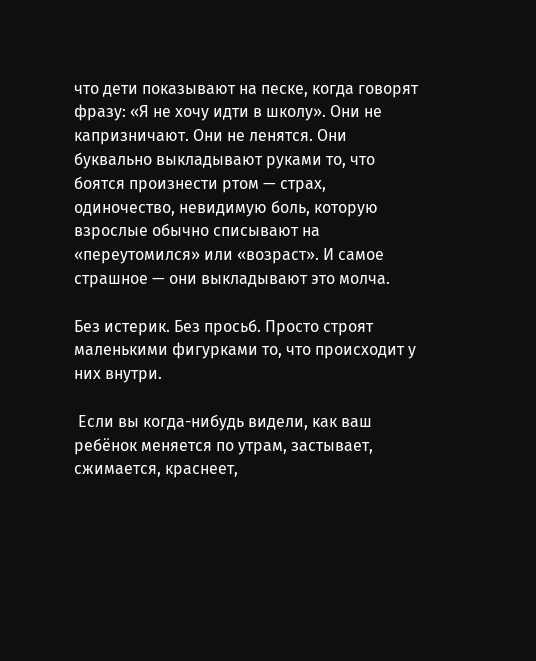что дети показывают на песке, когда говорят фразу: «Я не хочу идти в школу». Они не капризничают. Они не ленятся. Они буквально выкладывают руками то, что боятся произнести ртом — страх, одиночество, невидимую боль, которую взрослые обычно списывают на «переутомился» или «возраст». И самое страшное — они выкладывают это молча.

Без истерик. Без просьб. Просто строят маленькими фигурками то, что происходит у них внутри.

 Если вы когда-нибудь видели, как ваш ребёнок меняется по утрам, застывает, сжимается, краснеет,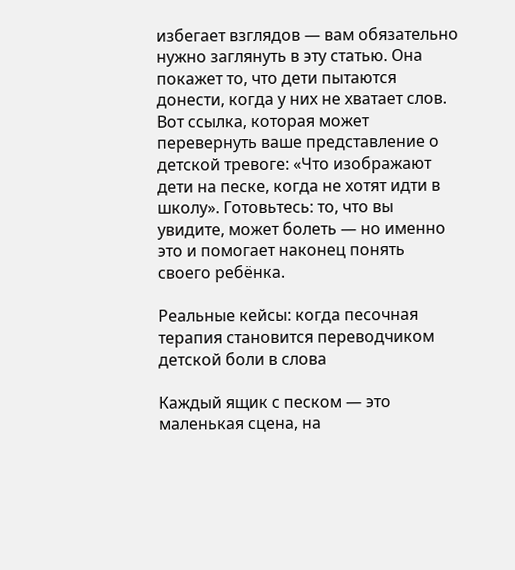избегает взглядов — вам обязательно нужно заглянуть в эту статью. Она покажет то, что дети пытаются донести, когда у них не хватает слов. Вот ссылка, которая может перевернуть ваше представление о детской тревоге: «Что изображают дети на песке, когда не хотят идти в школу». Готовьтесь: то, что вы увидите, может болеть — но именно это и помогает наконец понять своего ребёнка.

Реальные кейсы: когда песочная терапия становится переводчиком детской боли в слова

Каждый ящик с песком — это маленькая сцена, на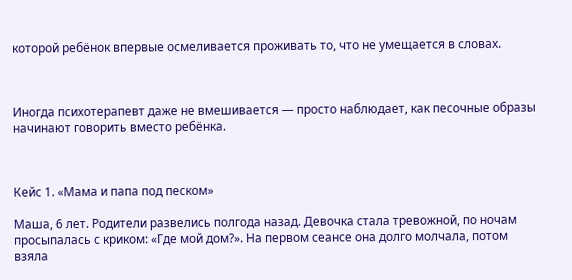которой ребёнок впервые осмеливается проживать то, что не умещается в словах.



Иногда психотерапевт даже не вмешивается — просто наблюдает, как песочные образы начинают говорить вместо ребёнка.



Кейс 1. «Мама и папа под песком»

Маша, 6 лет. Родители развелись полгода назад. Девочка стала тревожной, по ночам просыпалась с криком: «Где мой дом?». На первом сеансе она долго молчала, потом взяла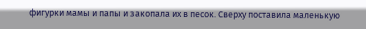фигурки мамы и папы и закопала их в песок. Сверху поставила маленькую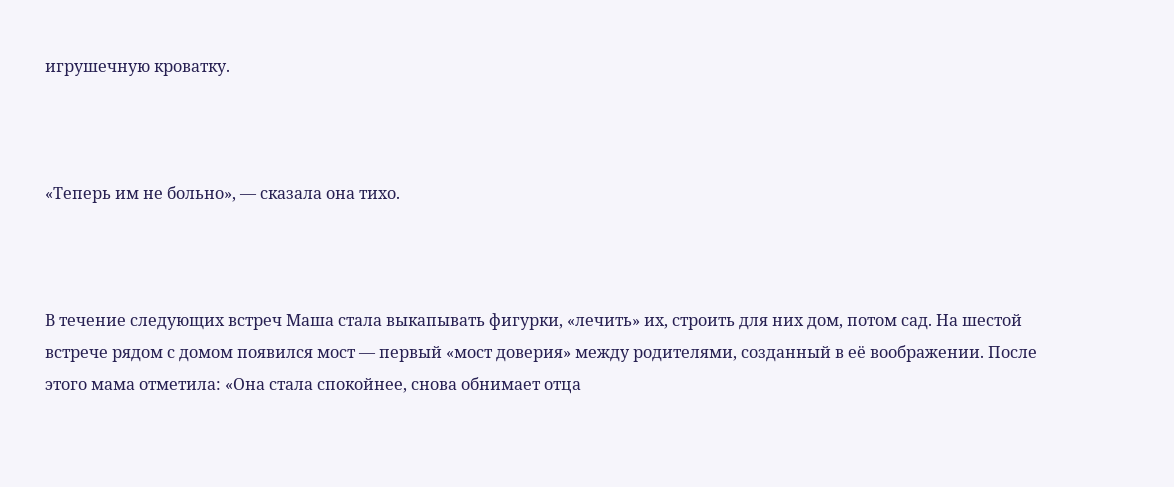игрушечную кроватку.



«Теперь им не больно», — сказала она тихо.



В течение следующих встреч Маша стала выкапывать фигурки, «лечить» их, строить для них дом, потом сад. На шестой встрече рядом с домом появился мост — первый «мост доверия» между родителями, созданный в её воображении. После этого мама отметила: «Она стала спокойнее, снова обнимает отца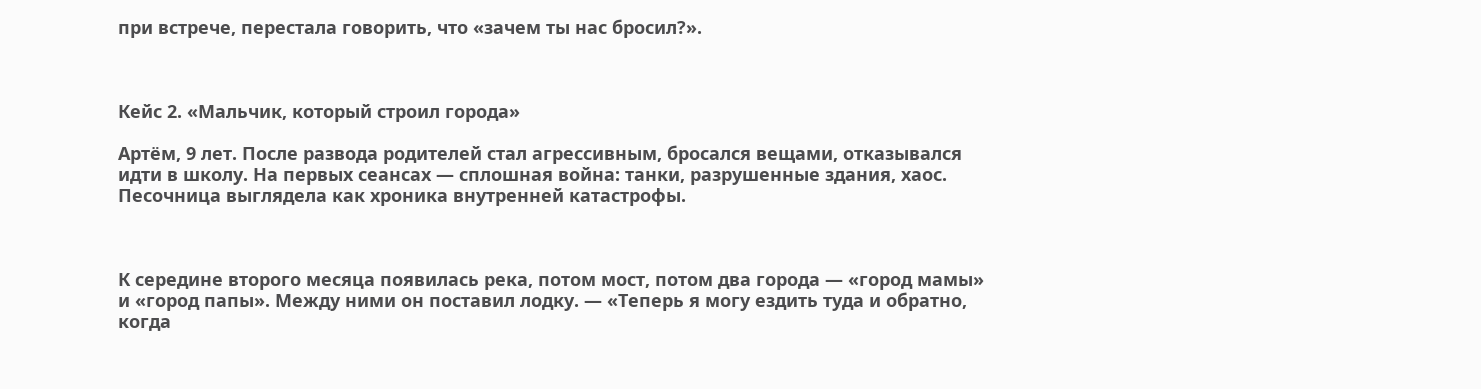при встрече, перестала говорить, что «зачем ты нас бросил?».



Кейс 2. «Мальчик, который строил города»

Артём, 9 лет. После развода родителей стал агрессивным, бросался вещами, отказывался идти в школу. На первых сеансах — сплошная война: танки, разрушенные здания, хаос. Песочница выглядела как хроника внутренней катастрофы.



К середине второго месяца появилась река, потом мост, потом два города — «город мамы» и «город папы». Между ними он поставил лодку. — «Теперь я могу ездить туда и обратно, когда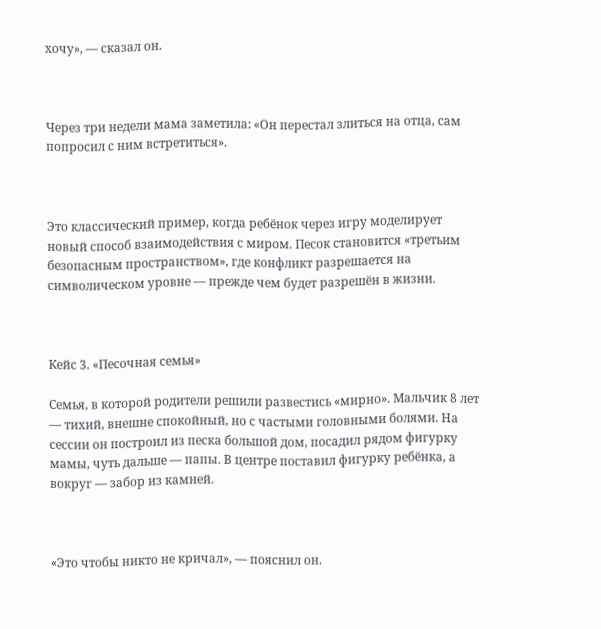хочу», — сказал он.



Через три недели мама заметила: «Он перестал злиться на отца, сам попросил с ним встретиться».



Это классический пример, когда ребёнок через игру моделирует новый способ взаимодействия с миром. Песок становится «третьим безопасным пространством», где конфликт разрешается на символическом уровне — прежде чем будет разрешён в жизни.



Кейс 3. «Песочная семья»

Семья, в которой родители решили развестись «мирно». Мальчик 8 лет — тихий, внешне спокойный, но с частыми головными болями. На сессии он построил из песка большой дом, посадил рядом фигурку мамы, чуть дальше — папы. В центре поставил фигурку ребёнка, а вокруг — забор из камней.



«Это чтобы никто не кричал», — пояснил он.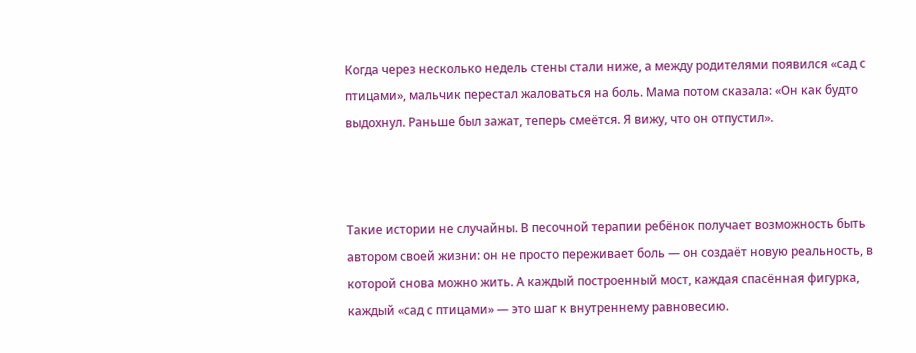Когда через несколько недель стены стали ниже, а между родителями появился «сад с птицами», мальчик перестал жаловаться на боль. Мама потом сказала: «Он как будто выдохнул. Раньше был зажат, теперь смеётся. Я вижу, что он отпустил».



Такие истории не случайны. В песочной терапии ребёнок получает возможность быть автором своей жизни: он не просто переживает боль — он создаёт новую реальность, в которой снова можно жить. А каждый построенный мост, каждая спасённая фигурка, каждый «сад с птицами» — это шаг к внутреннему равновесию.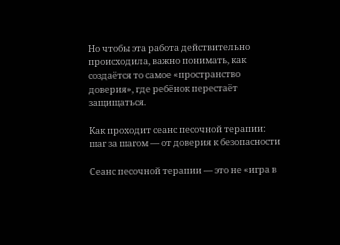Но чтобы эта работа действительно происходила, важно понимать, как создаётся то самое «пространство доверия», где ребёнок перестаёт защищаться.

Как проходит сеанс песочной терапии: шаг за шагом — от доверия к безопасности

Сеанс песочной терапии — это не «игра в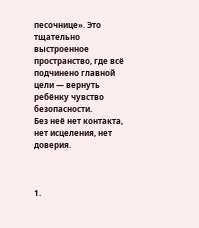песочнице». Это тщательно выстроенное пространство, где всё подчинено главной цели — вернуть ребёнку чувство безопасности.
Без неё нет контакта, нет исцеления, нет доверия.



1.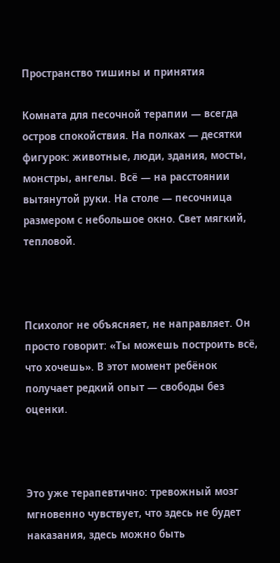Пространство тишины и принятия

Комната для песочной терапии — всегда остров спокойствия. На полках — десятки фигурок: животные, люди, здания, мосты, монстры, ангелы. Всё — на расстоянии вытянутой руки. На столе — песочница размером с небольшое окно. Свет мягкий, тепловой.



Психолог не объясняет, не направляет. Он просто говорит: «Ты можешь построить всё, что хочешь». В этот момент ребёнок получает редкий опыт — свободы без оценки.



Это уже терапевтично: тревожный мозг мгновенно чувствует, что здесь не будет наказания, здесь можно быть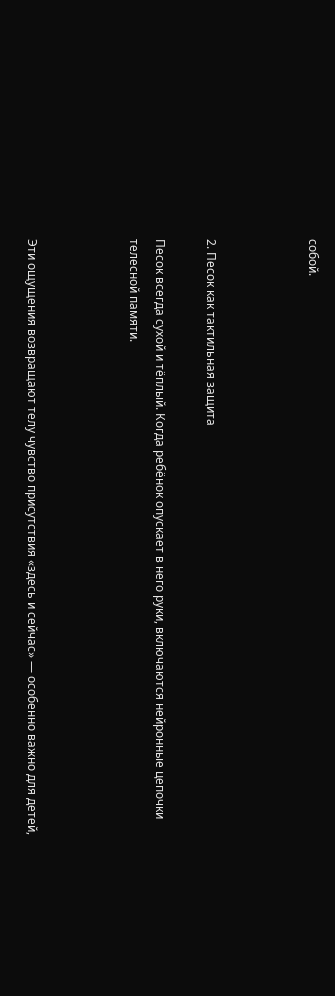собой.



2. Песок как тактильная защита

Песок всегда сухой и тёплый. Когда ребёнок опускает в него руки, включаются нейронные цепочки телесной памяти.



Эти ощущения возвращают телу чувство присутствия «здесь и сейчас» — особенно важно для детей,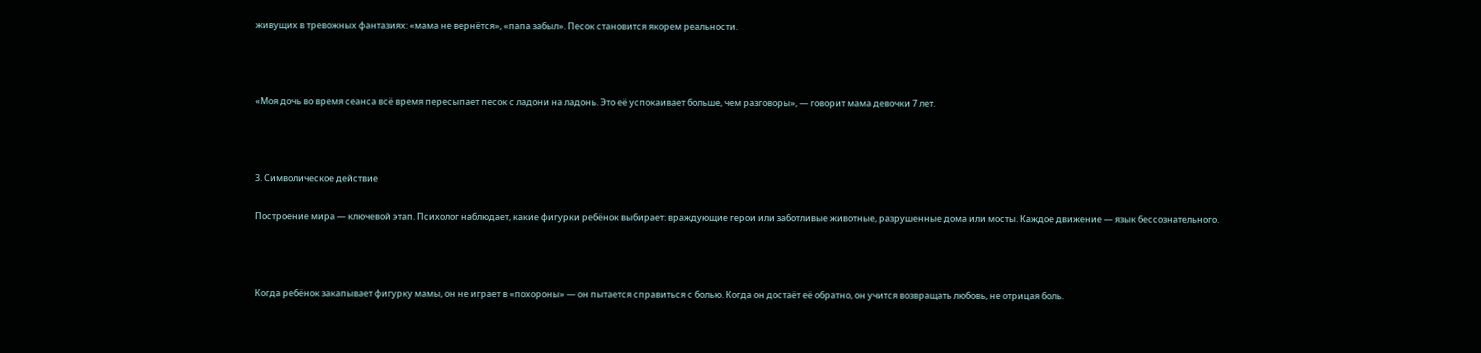живущих в тревожных фантазиях: «мама не вернётся», «папа забыл». Песок становится якорем реальности.



«Моя дочь во время сеанса всё время пересыпает песок с ладони на ладонь. Это её успокаивает больше, чем разговоры», — говорит мама девочки 7 лет.



3. Символическое действие

Построение мира — ключевой этап. Психолог наблюдает, какие фигурки ребёнок выбирает: враждующие герои или заботливые животные, разрушенные дома или мосты. Каждое движение — язык бессознательного.



Когда ребёнок закапывает фигурку мамы, он не играет в «похороны» — он пытается справиться с болью. Когда он достаёт её обратно, он учится возвращать любовь, не отрицая боль.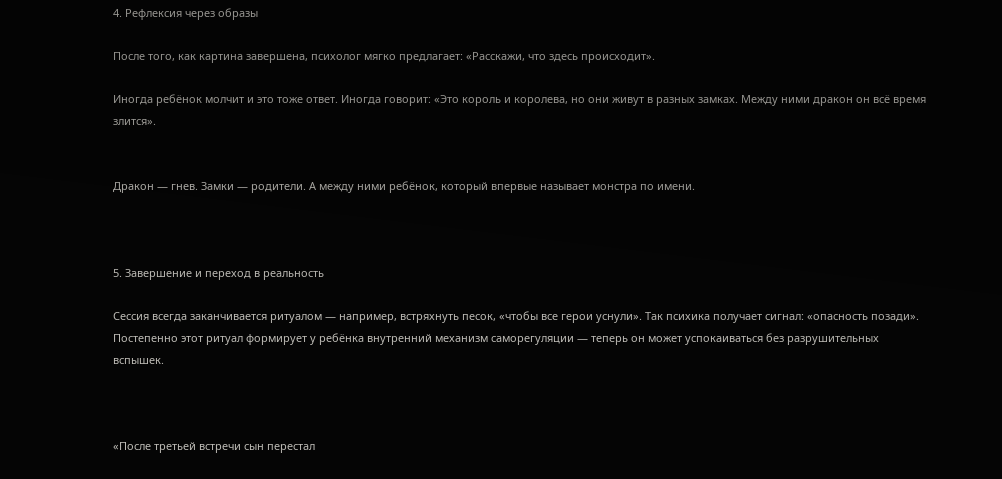4. Рефлексия через образы

После того, как картина завершена, психолог мягко предлагает: «Расскажи, что здесь происходит».

Иногда ребёнок молчит и это тоже ответ. Иногда говорит: «Это король и королева, но они живут в разных замках. Между ними дракон он всё время злится».


Дракон — гнев. Замки — родители. А между ними ребёнок, который впервые называет монстра по имени.



5. Завершение и переход в реальность

Сессия всегда заканчивается ритуалом — например, встряхнуть песок, «чтобы все герои уснули». Так психика получает сигнал: «опасность позади». Постепенно этот ритуал формирует у ребёнка внутренний механизм саморегуляции — теперь он может успокаиваться без разрушительных вспышек.



«После третьей встречи сын перестал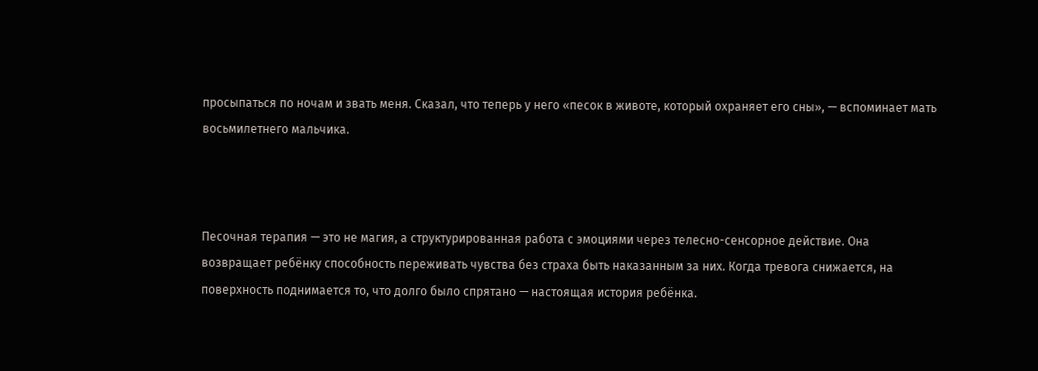просыпаться по ночам и звать меня. Сказал, что теперь у него «песок в животе, который охраняет его сны», — вспоминает мать восьмилетнего мальчика.



Песочная терапия — это не магия, а структурированная работа с эмоциями через телесно-сенсорное действие. Она возвращает ребёнку способность переживать чувства без страха быть наказанным за них. Когда тревога снижается, на поверхность поднимается то, что долго было спрятано — настоящая история ребёнка.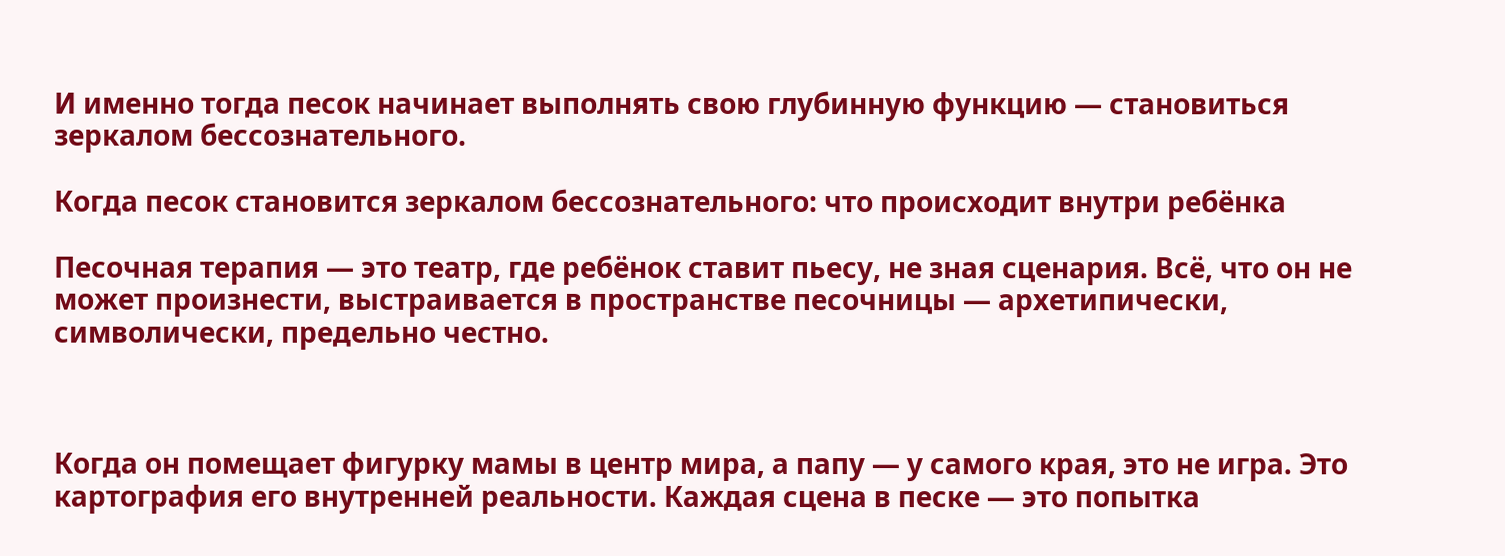И именно тогда песок начинает выполнять свою глубинную функцию — становиться зеркалом бессознательного.

Когда песок становится зеркалом бессознательного: что происходит внутри ребёнка

Песочная терапия — это театр, где ребёнок ставит пьесу, не зная сценария. Всё, что он не может произнести, выстраивается в пространстве песочницы — архетипически, символически, предельно честно.



Когда он помещает фигурку мамы в центр мира, а папу — у самого края, это не игра. Это картография его внутренней реальности. Каждая сцена в песке — это попытка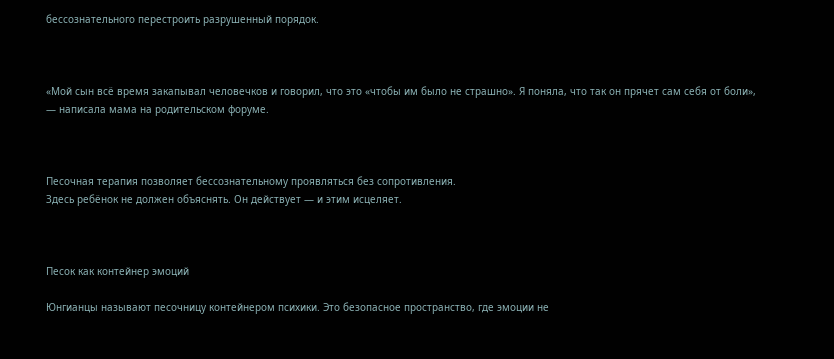бессознательного перестроить разрушенный порядок.



«Мой сын всё время закапывал человечков и говорил, что это «чтобы им было не страшно». Я поняла, что так он прячет сам себя от боли», — написала мама на родительском форуме.



Песочная терапия позволяет бессознательному проявляться без сопротивления.
Здесь ребёнок не должен объяснять. Он действует — и этим исцеляет.



Песок как контейнер эмоций

Юнгианцы называют песочницу контейнером психики. Это безопасное пространство, где эмоции не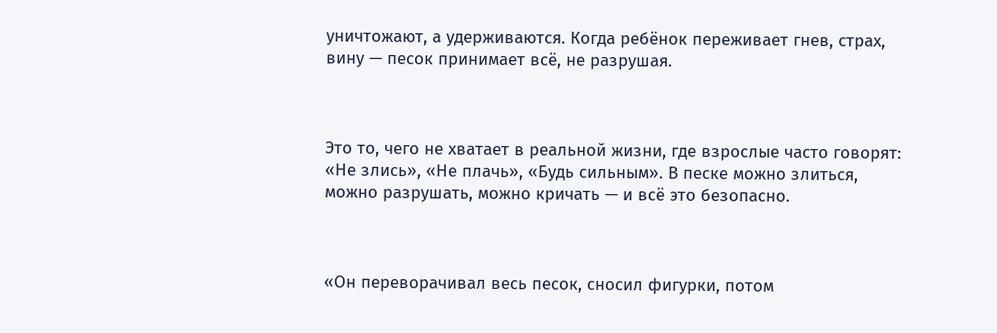уничтожают, а удерживаются. Когда ребёнок переживает гнев, страх, вину — песок принимает всё, не разрушая.



Это то, чего не хватает в реальной жизни, где взрослые часто говорят: «Не злись», «Не плачь», «Будь сильным». В песке можно злиться, можно разрушать, можно кричать — и всё это безопасно.



«Он переворачивал весь песок, сносил фигурки, потом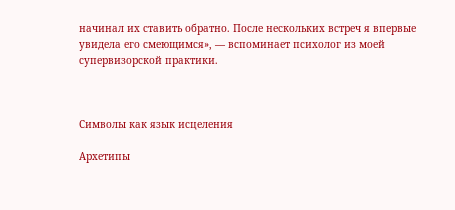начинал их ставить обратно. После нескольких встреч я впервые увидела его смеющимся», — вспоминает психолог из моей супервизорской практики.



Символы как язык исцеления

Архетипы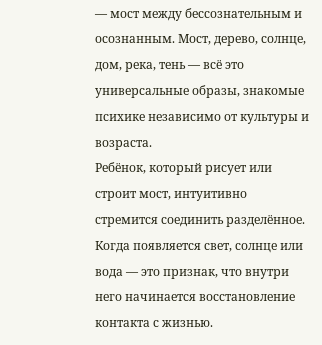— мост между бессознательным и осознанным. Мост, дерево, солнце, дом, река, тень — всё это универсальные образы, знакомые психике независимо от культуры и возраста.
Ребёнок, который рисует или строит мост, интуитивно стремится соединить разделённое.
Когда появляется свет, солнце или вода — это признак, что внутри него начинается восстановление контакта с жизнью.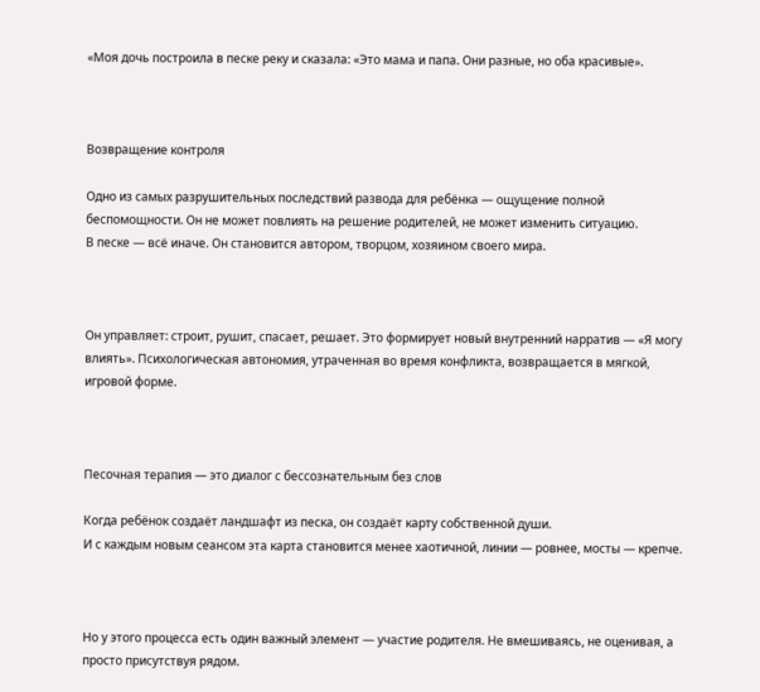«Моя дочь построила в песке реку и сказала: «Это мама и папа. Они разные, но оба красивые».



Возвращение контроля

Одно из самых разрушительных последствий развода для ребёнка — ощущение полной беспомощности. Он не может повлиять на решение родителей, не может изменить ситуацию.
В песке — всё иначе. Он становится автором, творцом, хозяином своего мира.



Он управляет: строит, рушит, спасает, решает. Это формирует новый внутренний нарратив — «Я могу влиять». Психологическая автономия, утраченная во время конфликта, возвращается в мягкой, игровой форме.



Песочная терапия — это диалог с бессознательным без слов

Когда ребёнок создаёт ландшафт из песка, он создаёт карту собственной души.
И с каждым новым сеансом эта карта становится менее хаотичной, линии — ровнее, мосты — крепче.



Но у этого процесса есть один важный элемент — участие родителя. Не вмешиваясь, не оценивая, а просто присутствуя рядом.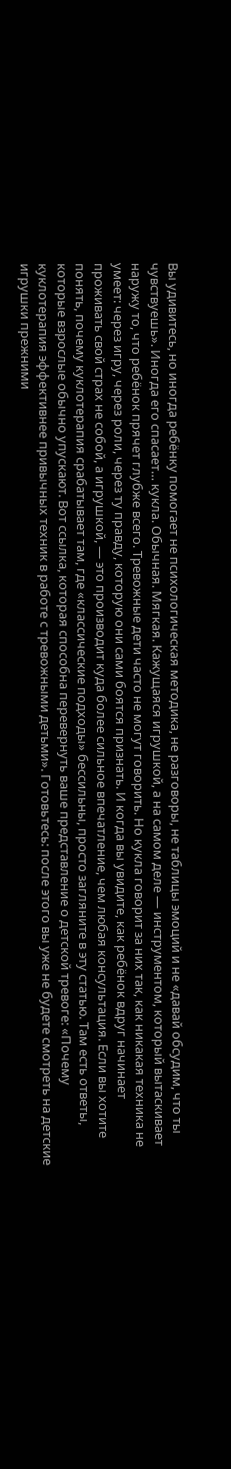Вы удивитесь, но иногда ребёнку помогает не психологическая методика, не разговоры, не таблицы эмоций и не «давай обсудим, что ты чувствуешь». Иногда его спасает… кукла. Обычная. Мягкая. Кажущаяся игрушкой, а на самом деле — инструментом, который вытаскивает наружу то, что ребёнок прячет глубже всего. Тревожные дети часто не могут говорить. Но кукла говорит за них так, как никакая техника не умеет: через игру, через роли, через ту правду, которую они сами боятся признать. И когда вы увидите, как ребёнок вдруг начинает проживать свой страх не собой, а игрушкой, — это производит куда более сильное впечатление, чем любая консультация. Если вы хотите понять, почему куклотерапия срабатывает там, где «классические подходы» бессильны, просто загляните в эту статью. Там есть ответы, которые взрослые обычно упускают. Вот ссылка, которая способна перевернуть ваше представление о детской тревоге: «Почему куклотерапия эффективнее привычных техник в работе с тревожными детьми». Готовьтесь: после этого вы уже не будете смотреть на детские игрушки прежними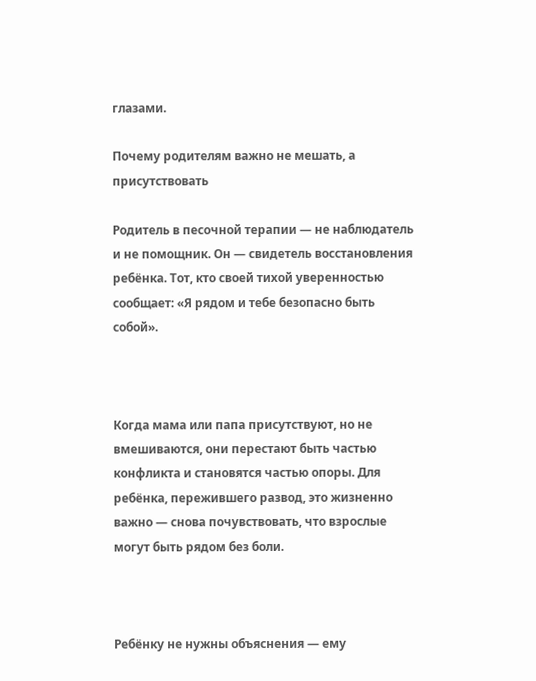глазами.

Почему родителям важно не мешать, а присутствовать

Родитель в песочной терапии — не наблюдатель и не помощник. Он — свидетель восстановления ребёнка. Тот, кто своей тихой уверенностью сообщает: «Я рядом и тебе безопасно быть собой».



Когда мама или папа присутствуют, но не вмешиваются, они перестают быть частью конфликта и становятся частью опоры. Для ребёнка, пережившего развод, это жизненно важно — снова почувствовать, что взрослые могут быть рядом без боли.



Ребёнку не нужны объяснения — ему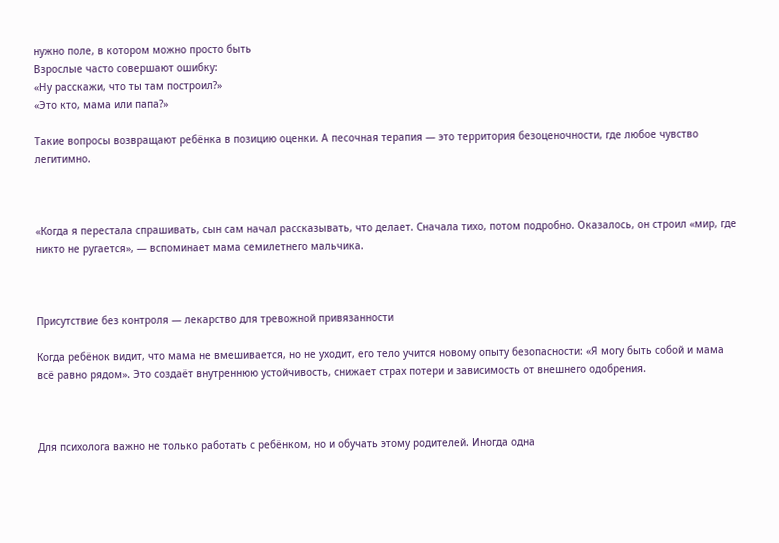нужно поле, в котором можно просто быть
Взрослые часто совершают ошибку:
«Ну расскажи, что ты там построил?»
«Это кто, мама или папа?»

Такие вопросы возвращают ребёнка в позицию оценки. А песочная терапия — это территория безоценочности, где любое чувство легитимно.



«Когда я перестала спрашивать, сын сам начал рассказывать, что делает. Сначала тихо, потом подробно. Оказалось, он строил «мир, где никто не ругается», — вспоминает мама семилетнего мальчика.



Присутствие без контроля — лекарство для тревожной привязанности

Когда ребёнок видит, что мама не вмешивается, но не уходит, его тело учится новому опыту безопасности: «Я могу быть собой и мама всё равно рядом». Это создаёт внутреннюю устойчивость, снижает страх потери и зависимость от внешнего одобрения.



Для психолога важно не только работать с ребёнком, но и обучать этому родителей. Иногда одна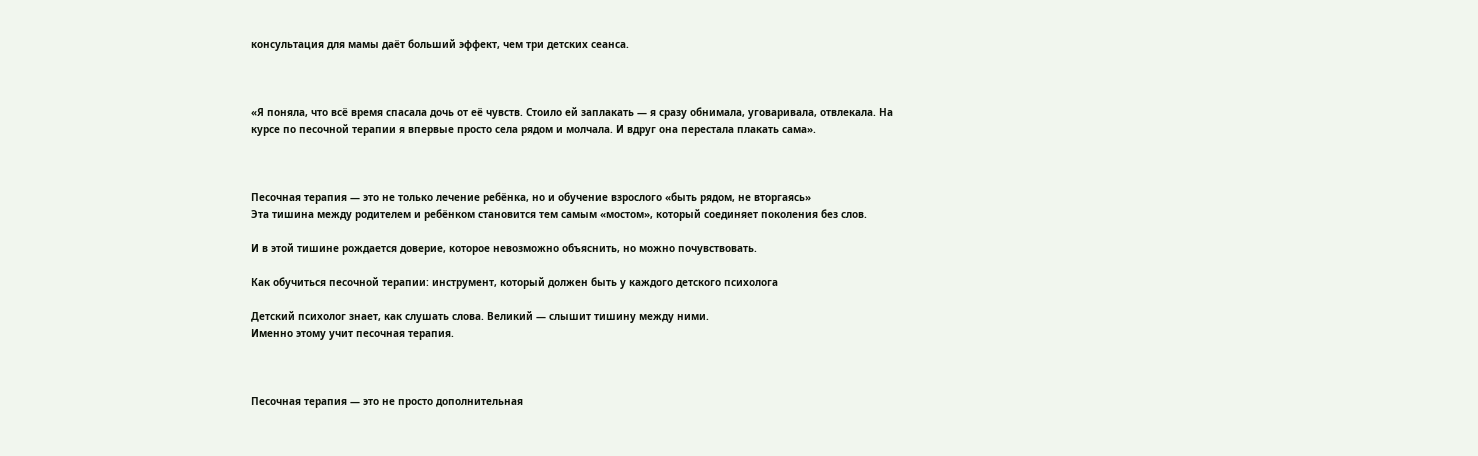консультация для мамы даёт больший эффект, чем три детских сеанса.



«Я поняла, что всё время спасала дочь от её чувств. Стоило ей заплакать — я сразу обнимала, уговаривала, отвлекала. На курсе по песочной терапии я впервые просто села рядом и молчала. И вдруг она перестала плакать сама».



Песочная терапия — это не только лечение ребёнка, но и обучение взрослого «быть рядом, не вторгаясь»
Эта тишина между родителем и ребёнком становится тем самым «мостом», который соединяет поколения без слов.

И в этой тишине рождается доверие, которое невозможно объяснить, но можно почувствовать.

Как обучиться песочной терапии: инструмент, который должен быть у каждого детского психолога

Детский психолог знает, как слушать слова. Великий — слышит тишину между ними.
Именно этому учит песочная терапия.



Песочная терапия — это не просто дополнительная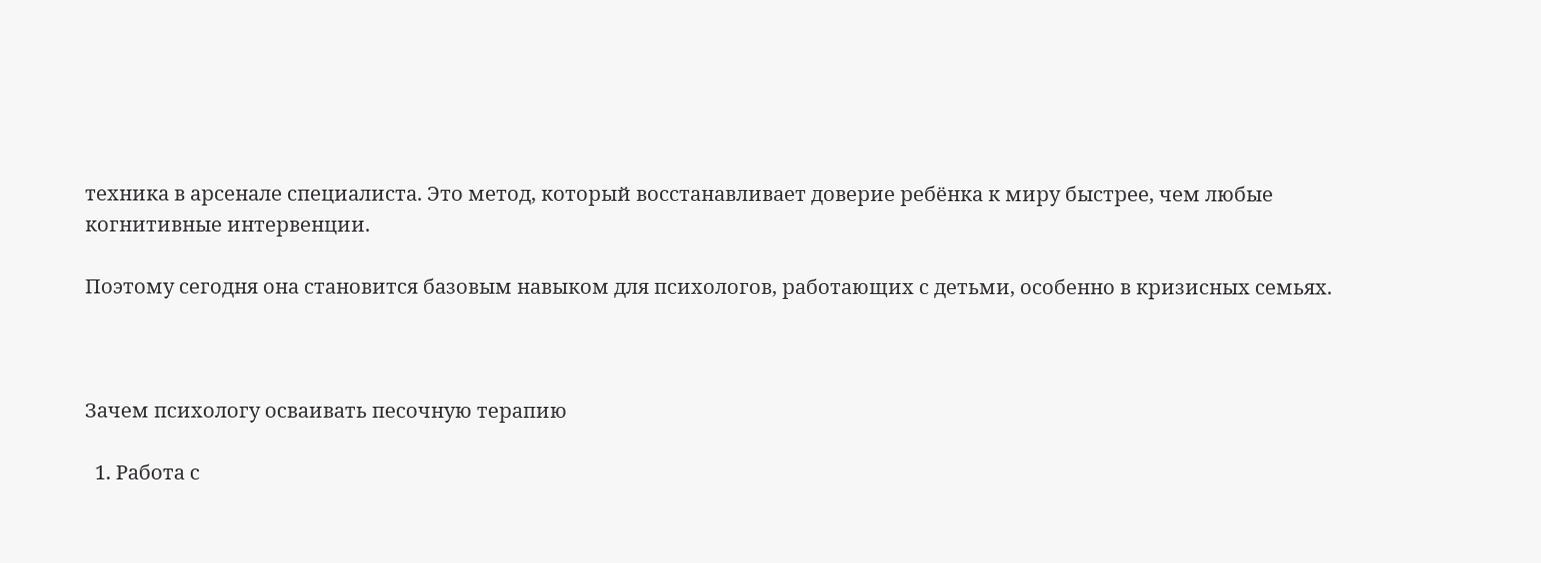техника в арсенале специалиста. Это метод, который восстанавливает доверие ребёнка к миру быстрее, чем любые когнитивные интервенции.

Поэтому сегодня она становится базовым навыком для психологов, работающих с детьми, особенно в кризисных семьях.



Зачем психологу осваивать песочную терапию

  1. Работа с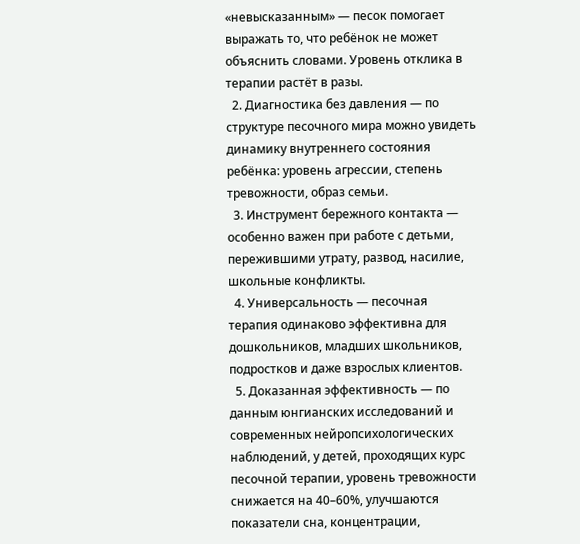«невысказанным» — песок помогает выражать то, что ребёнок не может объяснить словами. Уровень отклика в терапии растёт в разы.
  2. Диагностика без давления — по структуре песочного мира можно увидеть динамику внутреннего состояния ребёнка: уровень агрессии, степень тревожности, образ семьи.
  3. Инструмент бережного контакта — особенно важен при работе с детьми, пережившими утрату, развод, насилие, школьные конфликты.
  4. Универсальность — песочная терапия одинаково эффективна для дошкольников, младших школьников, подростков и даже взрослых клиентов.
  5. Доказанная эффективность — по данным юнгианских исследований и современных нейропсихологических наблюдений, у детей, проходящих курс песочной терапии, уровень тревожности снижается на 40–60%, улучшаются показатели сна, концентрации,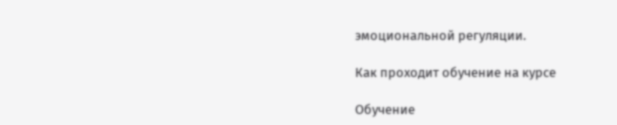эмоциональной регуляции.

Как проходит обучение на курсе

Обучение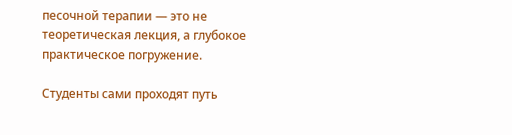песочной терапии — это не теоретическая лекция, а глубокое практическое погружение.

Студенты сами проходят путь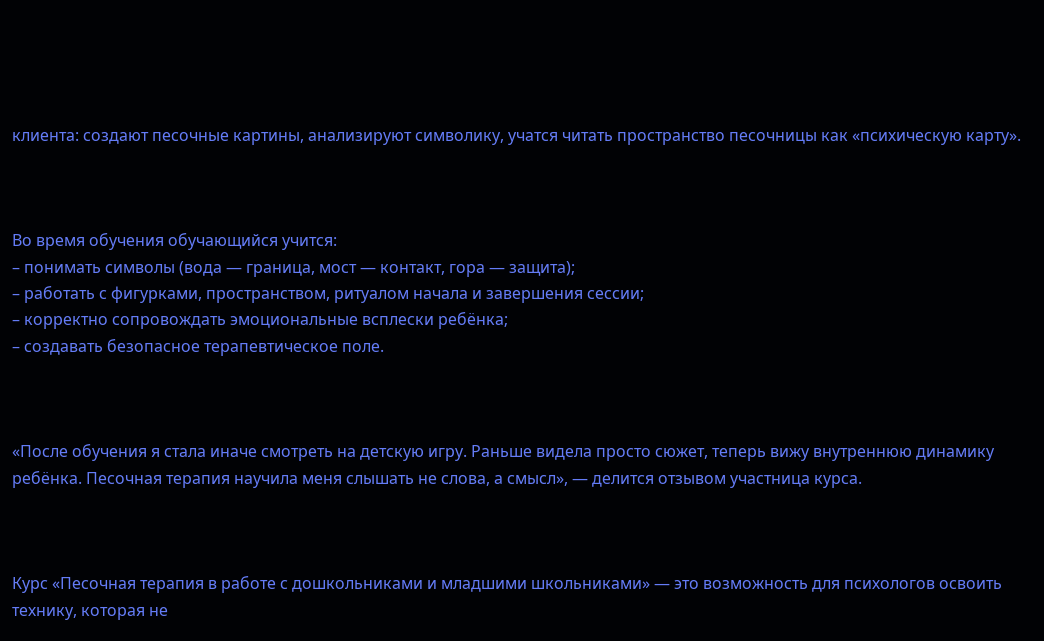клиента: создают песочные картины, анализируют символику, учатся читать пространство песочницы как «психическую карту».



Во время обучения обучающийся учится:
– понимать символы (вода — граница, мост — контакт, гора — защита);
– работать с фигурками, пространством, ритуалом начала и завершения сессии;
– корректно сопровождать эмоциональные всплески ребёнка;
– создавать безопасное терапевтическое поле.



«После обучения я стала иначе смотреть на детскую игру. Раньше видела просто сюжет, теперь вижу внутреннюю динамику ребёнка. Песочная терапия научила меня слышать не слова, а смысл», — делится отзывом участница курса.



Курс «Песочная терапия в работе с дошкольниками и младшими школьниками» — это возможность для психологов освоить технику, которая не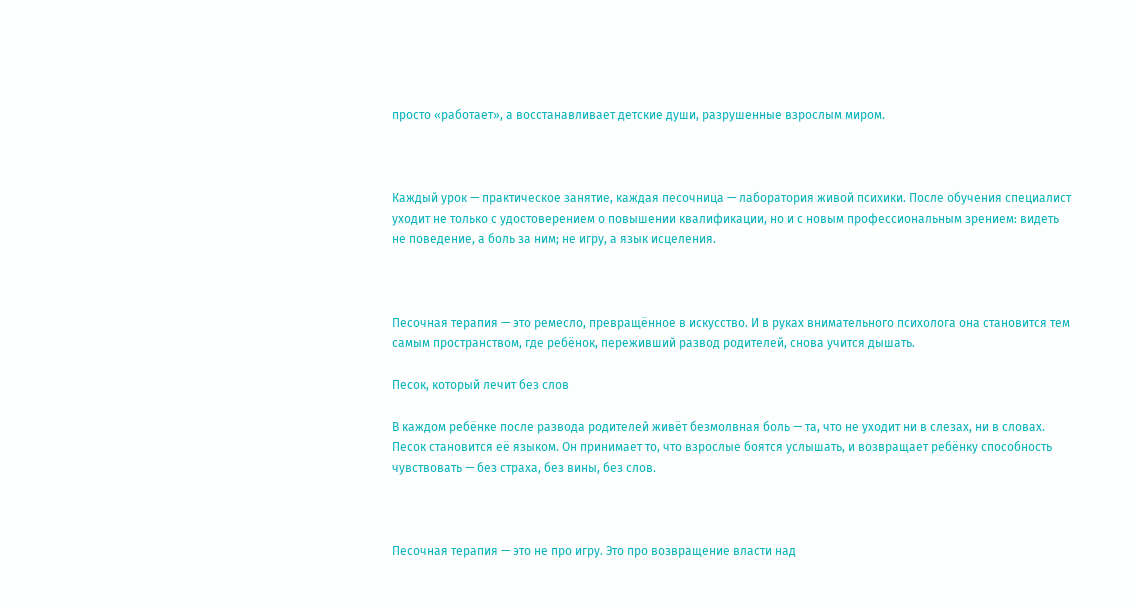просто «работает», а восстанавливает детские души, разрушенные взрослым миром.



Каждый урок — практическое занятие, каждая песочница — лаборатория живой психики. После обучения специалист уходит не только с удостоверением о повышении квалификации, но и с новым профессиональным зрением: видеть не поведение, а боль за ним; не игру, а язык исцеления.



Песочная терапия — это ремесло, превращённое в искусство. И в руках внимательного психолога она становится тем самым пространством, где ребёнок, переживший развод родителей, снова учится дышать.

Песок, который лечит без слов

В каждом ребёнке после развода родителей живёт безмолвная боль — та, что не уходит ни в слезах, ни в словах. Песок становится её языком. Он принимает то, что взрослые боятся услышать, и возвращает ребёнку способность чувствовать — без страха, без вины, без слов.



Песочная терапия — это не про игру. Это про возвращение власти над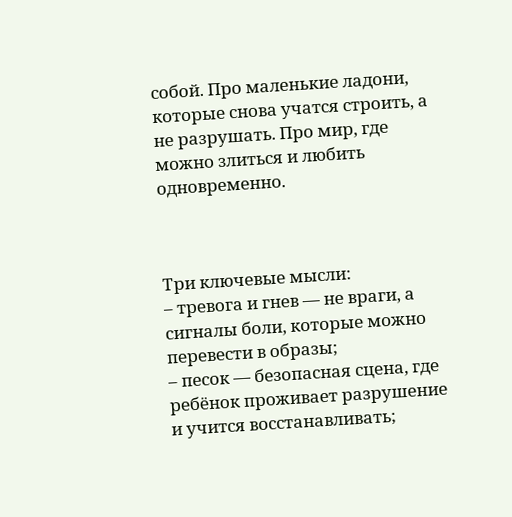собой. Про маленькие ладони, которые снова учатся строить, а не разрушать. Про мир, где можно злиться и любить одновременно.



Три ключевые мысли:
– тревога и гнев — не враги, а сигналы боли, которые можно перевести в образы;
– песок — безопасная сцена, где ребёнок проживает разрушение и учится восстанавливать;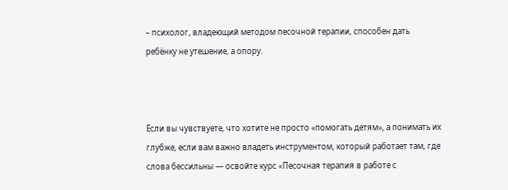– психолог, владеющий методом песочной терапии, способен дать ребёнку не утешение, а опору.



Если вы чувствуете, что хотите не просто «помогать детям», а понимать их глубже, если вам важно владеть инструментом, который работает там, где слова бессильны — освойте курс «Песочная терапия в работе с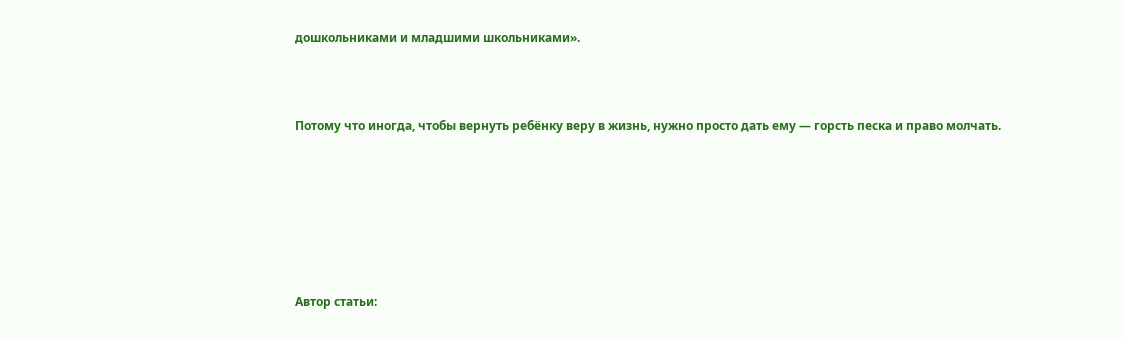дошкольниками и младшими школьниками».



Потому что иногда, чтобы вернуть ребёнку веру в жизнь, нужно просто дать ему — горсть песка и право молчать.







Автор статьи: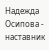Надежда Осипова - наставник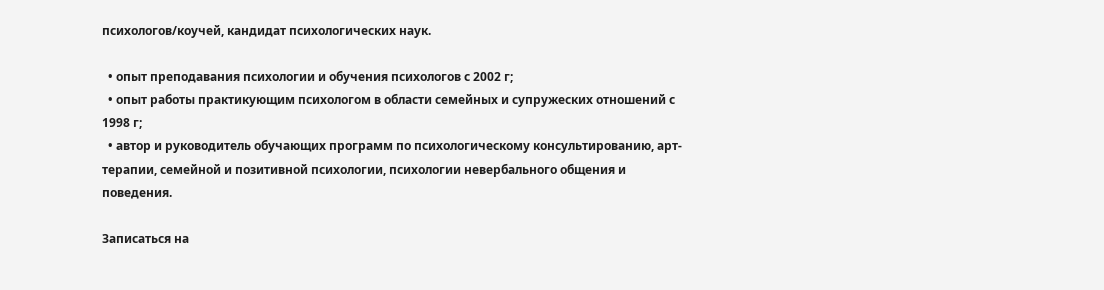психологов/коучей, кандидат психологических наук.

  • опыт преподавания психологии и обучения психологов с 2002 г;
  • опыт работы практикующим психологом в области семейных и супружеских отношений с 1998 г;
  • автор и руководитель обучающих программ по психологическому консультированию, арт-терапии, семейной и позитивной психологии, психологии невербального общения и поведения.

Записаться на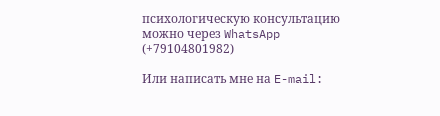психологическую консультацию можно через WhatsApp (+79104801982)

Или написать мне на E-mail: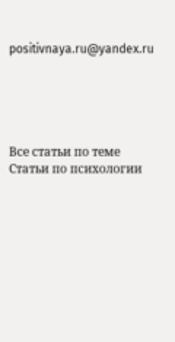positivnaya.ru@yandex.ru





Все статьи по теме Статьи по психологии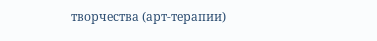творчества (арт-терапии)